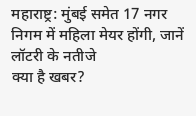महाराष्ट्र: मुंबई समेत 17 नगर निगम में महिला मेयर होंगी, जानें लॉटरी के नतीजे
क्या है खबर?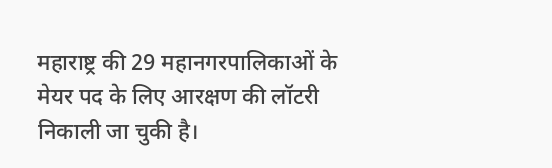महाराष्ट्र की 29 महानगरपालिकाओं के मेयर पद के लिए आरक्षण की लॉटरी निकाली जा चुकी है।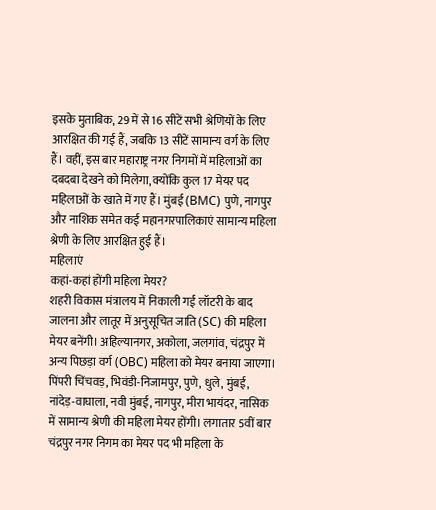इसके मुताबिक, 29 में से 16 सीटें सभी श्रेणियों के लिए आरक्षित की गई हैं, जबकि 13 सीटें सामान्य वर्ग के लिए हैं। वहीं, इस बार महाराष्ट्र नगर निगमों में महिलाओं का दबदबा देखने को मिलेगा, क्योंकि कुल 17 मेयर पद महिलाओं के खाते में गए हैं। मुंबई (BMC) पुणे, नागपुर और नाशिक समेत कई महानगरपालिकाएं सामान्य महिला श्रेणी के लिए आरक्षित हुई हैं।
महिलाएं
कहां-कहां होंगी महिला मेयर?
शहरी विकास मंत्रालय में निकाली गई लॉटरी के बाद जालना और लातूर में अनुसूचित जाति (SC) की महिला मेयर बनेंगी। अहिल्यानगर, अकोला, जलगांव, चंद्रपुर में अन्य पिछड़ा वर्ग (OBC) महिला को मेयर बनाया जाएगा। पिंपरी चिंचवड़, भिवंडी-निजामपुर, पुणे, धुले, मुंबई, नांदेड़-वाघाला, नवी मुंबई, नागपुर, मीरा भायंदर, नासिक में सामान्य श्रेणी की महिला मेयर होंगी। लगातार 5वीं बार चंद्रपुर नगर निगम का मेयर पद भी महिला के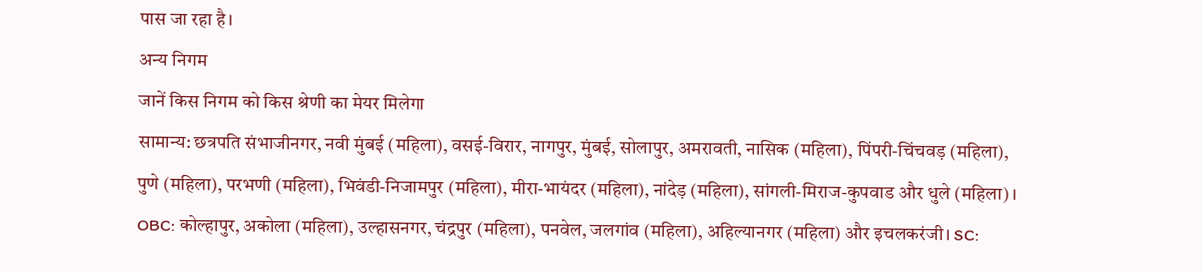पास जा रहा है।
अन्य निगम
जानें किस निगम को किस श्रेणी का मेयर मिलेगा
सामान्य: छत्रपति संभाजीनगर, नवी मुंबई (महिला), वसई-विरार, नागपुर, मुंबई, सोलापुर, अमरावती, नासिक (महिला), पिंपरी-चिंचवड़ (महिला), पुणे (महिला), परभणी (महिला), भिवंडी-निजामपुर (महिला), मीरा-भायंदर (महिला), नांदेड़ (महिला), सांगली-मिराज-कुपवाड और धुले (महिला)। OBC: कोल्हापुर, अकोला (महिला), उल्हासनगर, चंद्रपुर (महिला), पनवेल, जलगांव (महिला), अहिल्यानगर (महिला) और इचलकरंजी। SC: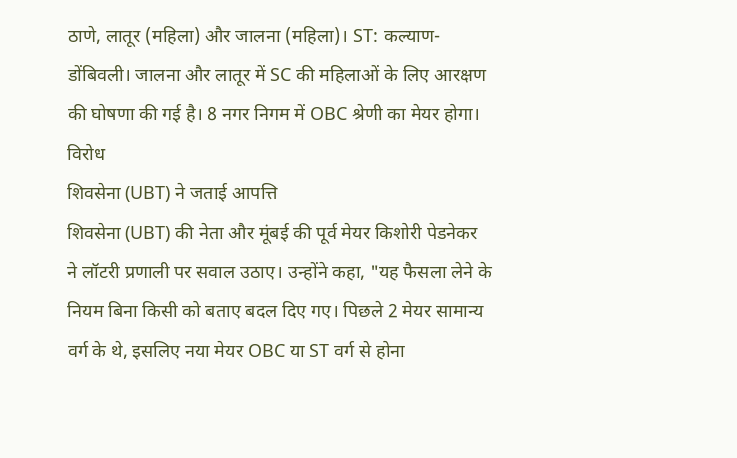ठाणे, लातूर (महिला) और जालना (महिला)। ST: कल्याण-डोंबिवली। जालना और लातूर में SC की महिलाओं के लिए आरक्षण की घोषणा की गई है। 8 नगर निगम में OBC श्रेणी का मेयर होगा।
विरोध
शिवसेना (UBT) ने जताई आपत्ति
शिवसेना (UBT) की नेता और मूंबई की पूर्व मेयर किशोरी पेडनेकर ने लॉटरी प्रणाली पर सवाल उठाए। उन्होंने कहा, "यह फैसला लेने के नियम बिना किसी को बताए बदल दिए गए। पिछले 2 मेयर सामान्य वर्ग के थे, इसलिए नया मेयर OBC या ST वर्ग से होना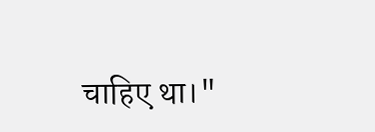चाहिए था।"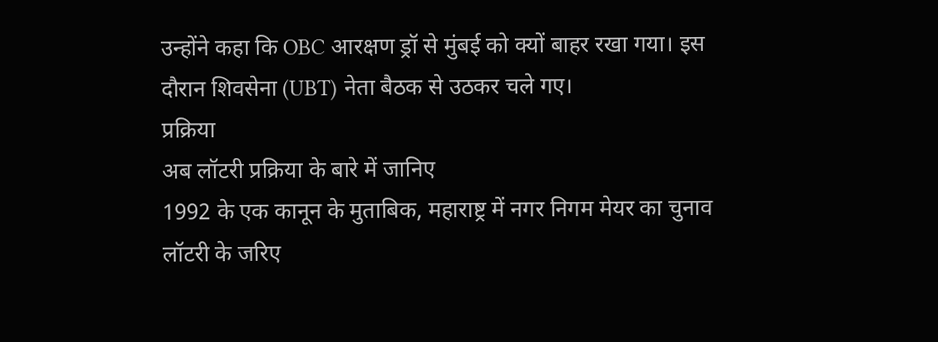उन्होंने कहा कि OBC आरक्षण ड्रॉ से मुंबई को क्यों बाहर रखा गया। इस दौरान शिवसेना (UBT) नेता बैठक से उठकर चले गए।
प्रक्रिया
अब लॉटरी प्रक्रिया के बारे में जानिए
1992 के एक कानून के मुताबिक, महाराष्ट्र में नगर निगम मेयर का चुनाव लॉटरी के जरिए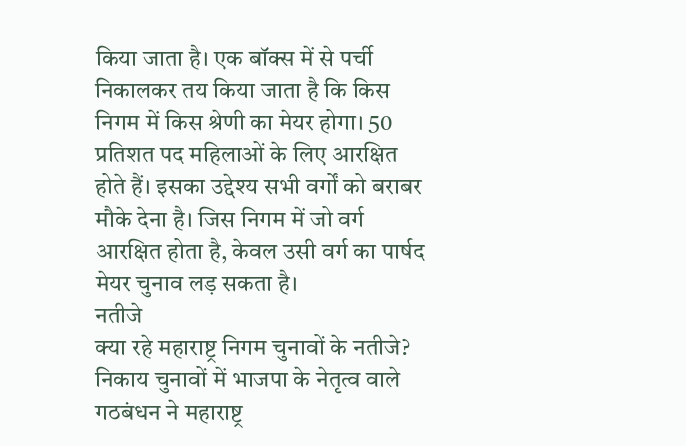किया जाता है। एक बॉक्स में से पर्ची निकालकर तय किया जाता है कि किस निगम में किस श्रेणी का मेयर होगा। 50 प्रतिशत पद महिलाओं के लिए आरक्षित होते हैं। इसका उद्देश्य सभी वर्गों को बराबर मौके देना है। जिस निगम में जो वर्ग आरक्षित होता है, केवल उसी वर्ग का पार्षद मेयर चुनाव लड़ सकता है।
नतीजे
क्या रहे महाराष्ट्र निगम चुनावों के नतीजे?
निकाय चुनावों में भाजपा के नेतृत्व वाले गठबंधन ने महाराष्ट्र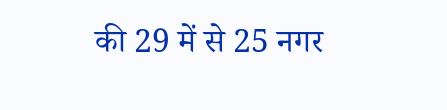की 29 में से 25 नगर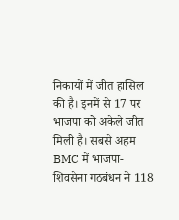निकायों में जीत हासिल की है। इनमें से 17 पर भाजपा को अकेले जीत मिली है। सबसे अहम BMC में भाजपा-शिवसेना गठबंधन ने 118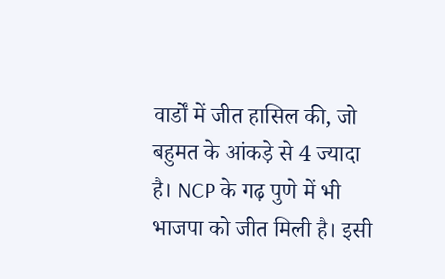वार्डों में जीत हासिल की, जो बहुमत के आंकड़े से 4 ज्यादा है। NCP के गढ़ पुणे में भी भाजपा को जीत मिली है। इसी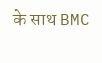के साथ BMC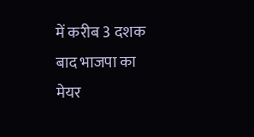में करीब 3 दशक बाद भाजपा का मेयर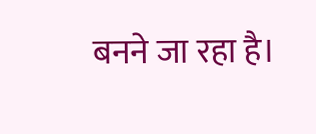बनने जा रहा है।